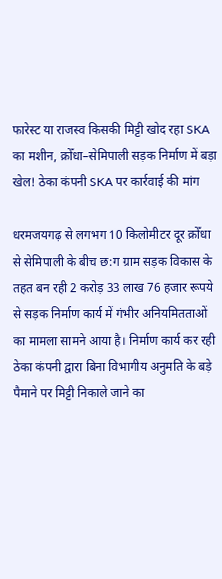फारेस्ट या राजस्व किसकी मिट्टी खोद रहा SKA का मशीन, क्रोँधा–सेमिपाली सड़क निर्माण में बड़ा खेल! ठेका कंपनी SKA पर कार्रवाई की मांग

धरमजयगढ़ से लगभग 10 किलोमीटर दूर क्रोँधा से सेमिपाली के बीच छ:ग ग्राम सड़क विकास के तहत बन रही 2 करोड़ 33 लाख 76 हजार रूपये से सड़क निर्माण कार्य में गंभीर अनियमितताओं का मामला सामने आया है। निर्माण कार्य कर रही ठेका कंपनी द्वारा बिना विभागीय अनुमति के बड़े पैमाने पर मिट्टी निकाले जाने का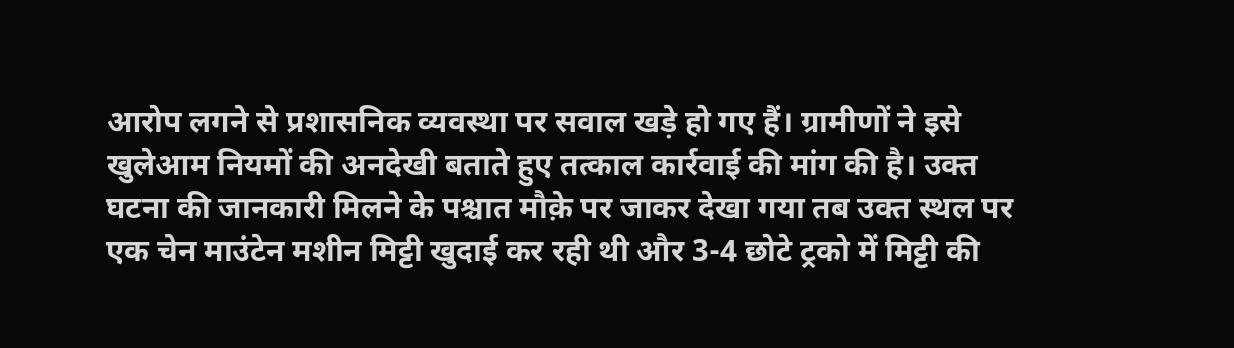आरोप लगने से प्रशासनिक व्यवस्था पर सवाल खड़े हो गए हैं। ग्रामीणों ने इसे खुलेआम नियमों की अनदेखी बताते हुए तत्काल कार्रवाई की मांग की है। उक्त घटना की जानकारी मिलने के पश्चात मौक़े पर जाकर देखा गया तब उक्त स्थल पर एक चेन माउंटेन मशीन मिट्टी खुदाई कर रही थी और 3-4 छोटे ट्रको में मिट्टी की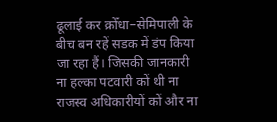ढूलाई कर क्रोँधा–सेमिपाली के बीच बन रहें सडक में डंप किया जा रहा हैं। जिसकी जानकारी ना हल्का पटवारी कों थी ना राजस्व अधिकारीयों कों और ना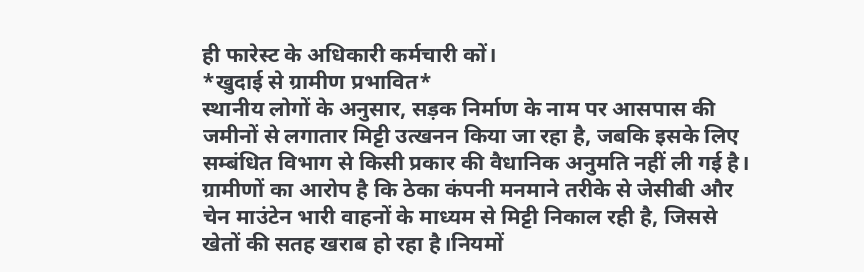ही फारेस्ट के अधिकारी कर्मचारी कों।
*खुदाई से ग्रामीण प्रभावित*
स्थानीय लोगों के अनुसार, सड़क निर्माण के नाम पर आसपास की जमीनों से लगातार मिट्टी उत्खनन किया जा रहा है, जबकि इसके लिए सम्बंधित विभाग से किसी प्रकार की वैधानिक अनुमति नहीं ली गई है। ग्रामीणों का आरोप है कि ठेका कंपनी मनमाने तरीके से जेसीबी और चेन माउंटेन भारी वाहनों के माध्यम से मिट्टी निकाल रही है, जिससे खेतों की सतह खराब हो रहा है।नियमों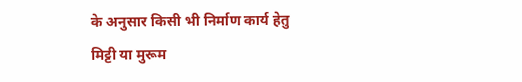के अनुसार किसी भी निर्माण कार्य हेतु मिट्टी या मुरूम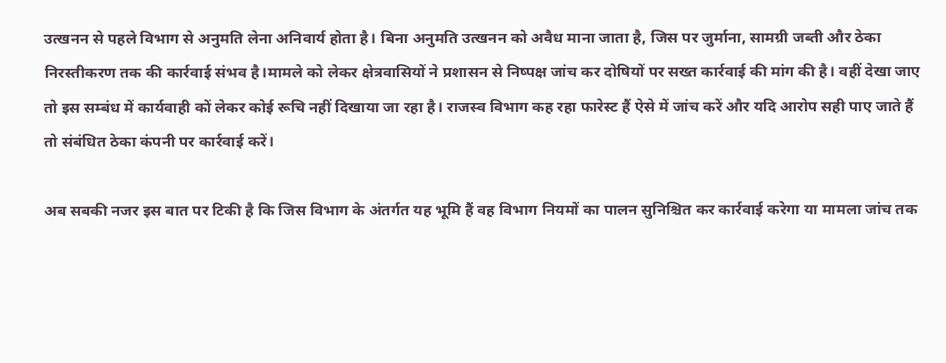उत्खनन से पहले विभाग से अनुमति लेना अनिवार्य होता है। बिना अनुमति उत्खनन को अवैध माना जाता है, जिस पर जुर्माना, सामग्री जब्ती और ठेका निरस्तीकरण तक की कार्रवाई संभव है।मामले को लेकर क्षेत्रवासियों ने प्रशासन से निष्पक्ष जांच कर दोषियों पर सख्त कार्रवाई की मांग की है। वहीं देखा जाए तो इस सम्बंध में कार्यवाही कों लेकर कोई रूचि नहीं दिखाया जा रहा है। राजस्व विभाग कह रहा फारेस्ट हैं ऐसे में जांच करें और यदि आरोप सही पाए जाते हैं तो संबंधित ठेका कंपनी पर कार्रवाई करें।

अब सबकी नजर इस बात पर टिकी है कि जिस विभाग के अंतर्गत यह भूमि हैं वह विभाग नियमों का पालन सुनिश्चित कर कार्रवाई करेगा या मामला जांच तक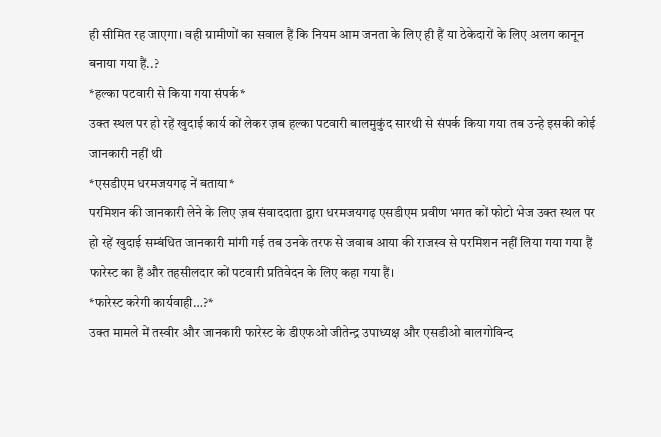ही सीमित रह जाएगा। वही ग्रामीणों का सवाल हैं कि नियम आम जनता के लिए ही हैं या ठेकेदारों के लिए अलग कानून बनाया गया हैं..?
*हल्का पटवारी से किया गया संपर्क*
उक्त स्थल पर हो रहें खुदाई कार्य कों लेकर ज़ब हल्का पटवारी बालमुकुंद सारथी से संपर्क किया गया तब उन्हे इसकी कोई जानकारी नहीं थी
*एसडीएम धरमजयगढ़ नें बताया*
परमिशन की जानकारी लेने के लिए ज़ब संवाददाता द्वारा धरमजयगढ़ एसडीएम प्रवीण भगत कों फोटो भेज उक्त स्थल पर हो रहें खुदाई सम्बंधित जानकारी मांगी गई तब उनके तरफ से जवाब आया की राजस्व से परमिशन नहीं लिया गया गया हैं फारेस्ट का हैं और तहसीलदार कों पटवारी प्रतिवेदन के लिए कहा गया हैं।
*फारेस्ट करेगी कार्यवाही…?*
उक्त मामले में तस्वीर और जानकारी फारेस्ट के डीएफओ जीतेन्द्र उपाध्यक्ष और एसडीओ बालगोविन्द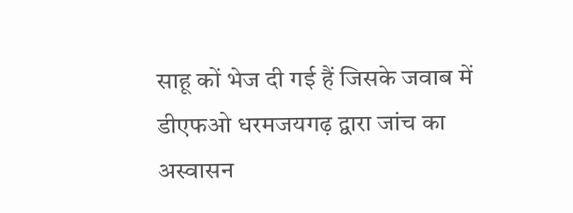साहू कों भेज दी गई हैं जिसके जवाब में डीएफओ धरमजयगढ़ द्वारा जांच का अस्वासन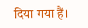दिया गया हैं।